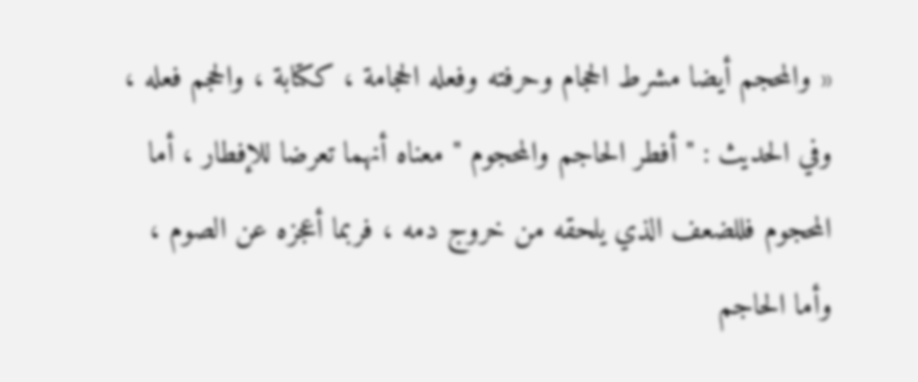« والمحجم أيضا مشرط الحجام وحرفته وفعله الحجامة ، ككتابة ، والحجم فعله ، وفي الحديث : " أفطر الحاجم والمحجوم " معناه أنهما تعرضا للإفطار ، أما المحجوم فللضعف الذي يلحقه من خروج دمه ، فربما أعجزه عن الصوم ، وأما الحاجم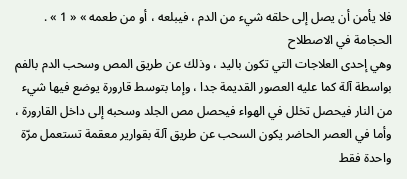فلا يأمن أن يصل إلى حلقه شيء من الدم ، فيبلعه ، أو من طعمه » « 1 » .
الحجامة في الاصطلاح
وهي إحدى العلاجات التي تكون باليد ، وذلك عن طريق المص وسحب الدم بالفم بواسطة آلة كما عليه العصور القديمة جدا ، وإما بتوسط قارورة يوضع فيها شيء من النار فيحصل تخلل في الهواء فيحصل مص الجلد وسحبه إلى داخل القارورة ، وأما في العصر الحاضر يكون السحب عن طريق آلة بقوارير معقمة تستعمل مرّة واحدة فقط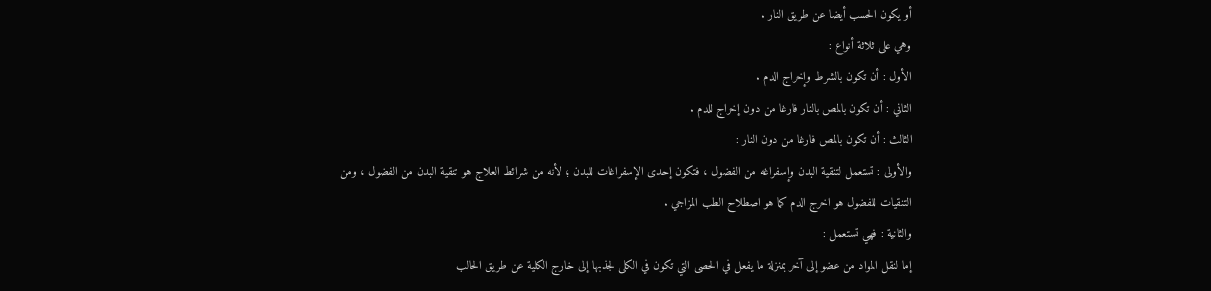أو يكون الحسب أيضا عن طريق النار .
وهي على ثلاثة أنواع :
الأول : أن تكون بالشرط وإخراج الدم .
الثاني : أن تكون بالمص بالنار فارغا من دون إخراج للدم .
الثالث : أن تكون بالمص فارغا من دون النار :
والأولى : تستعمل لتنقية البدن وإسفراغه من الفضول ، فتكون إحدى الإسفراغات للبدن ؛ لأنه من شرائط العلاج هو تنقية البدن من الفضول ، ومن التنقيات للفضول هو اخرج الدم كما هو اصطلاح الطب المزاجي .
والثانية : فهي تستعمل :
إما لنقل المواد من عضو إلى آخر بمنزلة ما يفعل في الحصى التي تكون في الكلى لجذبها إلى خارج الكلية عن طريق الحالب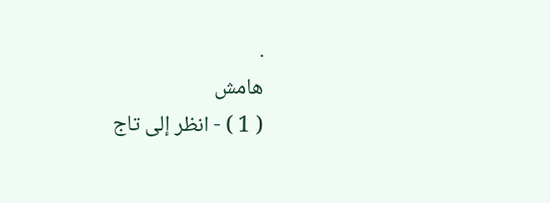.
هامش
( 1 ) - انظر إلى تاج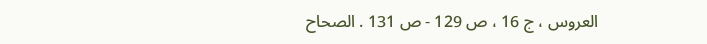العروس ، ج 16 ، ص 129 - ص 131 . الصحاح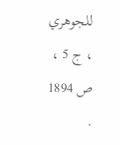للجوهري ، ج 5 ، ص 1894 .